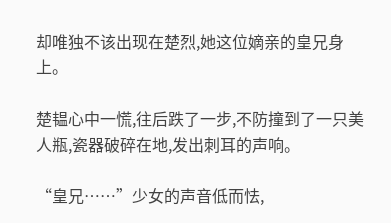却唯独不该出现在楚烈,她这位嫡亲的皇兄身上。

楚韫心中一慌,往后跌了一步,不防撞到了一只美人瓶,瓷器破碎在地,发出刺耳的声响。

“皇兄……”少女的声音低而怯,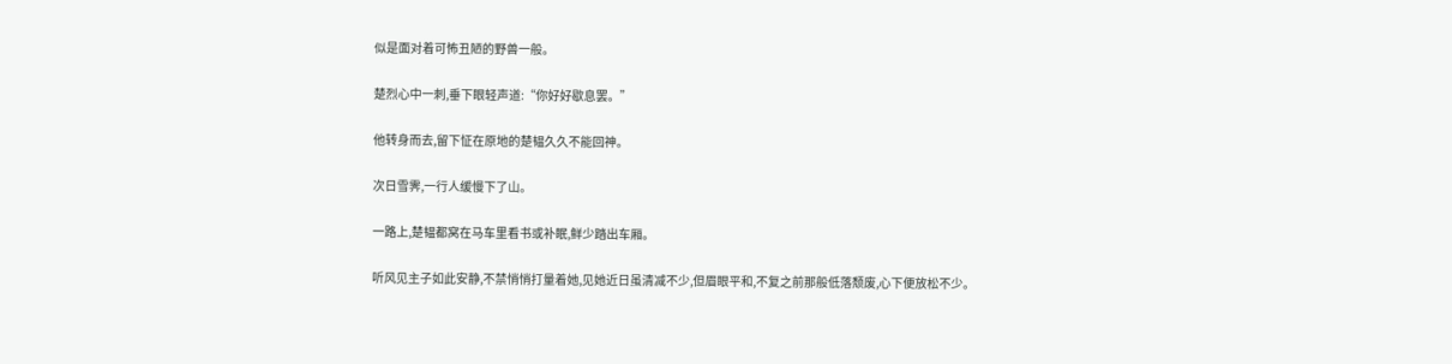似是面对着可怖丑陋的野兽一般。

楚烈心中一刺,垂下眼轻声道:“你好好歇息罢。”

他转身而去,留下怔在原地的楚韫久久不能回神。

次日雪霁,一行人缓慢下了山。

一路上,楚韫都窝在马车里看书或补眠,鲜少踏出车厢。

听风见主子如此安静,不禁悄悄打量着她,见她近日虽清减不少,但眉眼平和,不复之前那般低落颓废,心下便放松不少。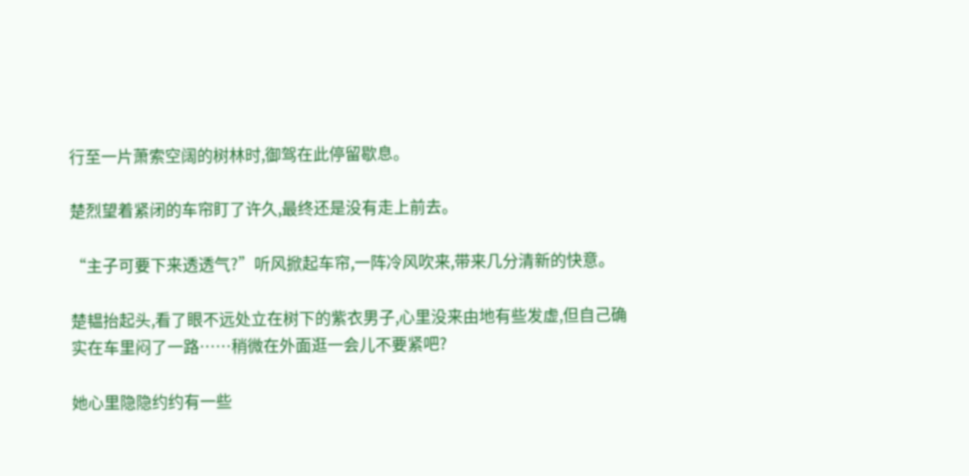行至一片萧索空阔的树林时,御驾在此停留歇息。

楚烈望着紧闭的车帘盯了许久,最终还是没有走上前去。

“主子可要下来透透气?”听风掀起车帘,一阵冷风吹来,带来几分清新的快意。

楚韫抬起头,看了眼不远处立在树下的紫衣男子,心里没来由地有些发虚,但自己确实在车里闷了一路……稍微在外面逛一会儿不要紧吧?

她心里隐隐约约有一些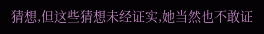猜想,但这些猜想未经证实,她当然也不敢证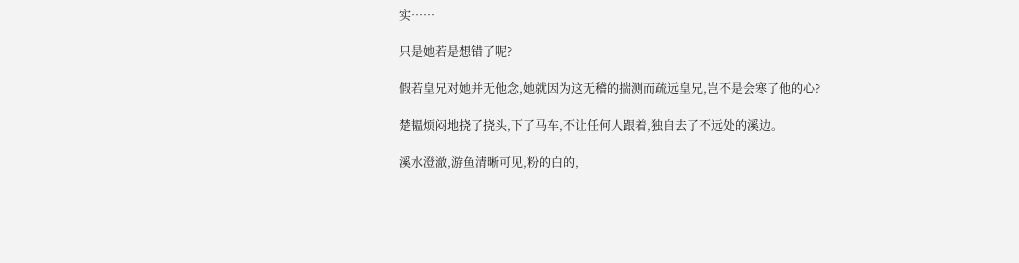实……

只是她若是想错了呢?

假若皇兄对她并无他念,她就因为这无稽的揣测而疏远皇兄,岂不是会寒了他的心?

楚韫烦闷地挠了挠头,下了马车,不让任何人跟着,独自去了不远处的溪边。

溪水澄澈,游鱼清晰可见,粉的白的,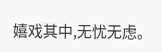嬉戏其中,无忧无虑。